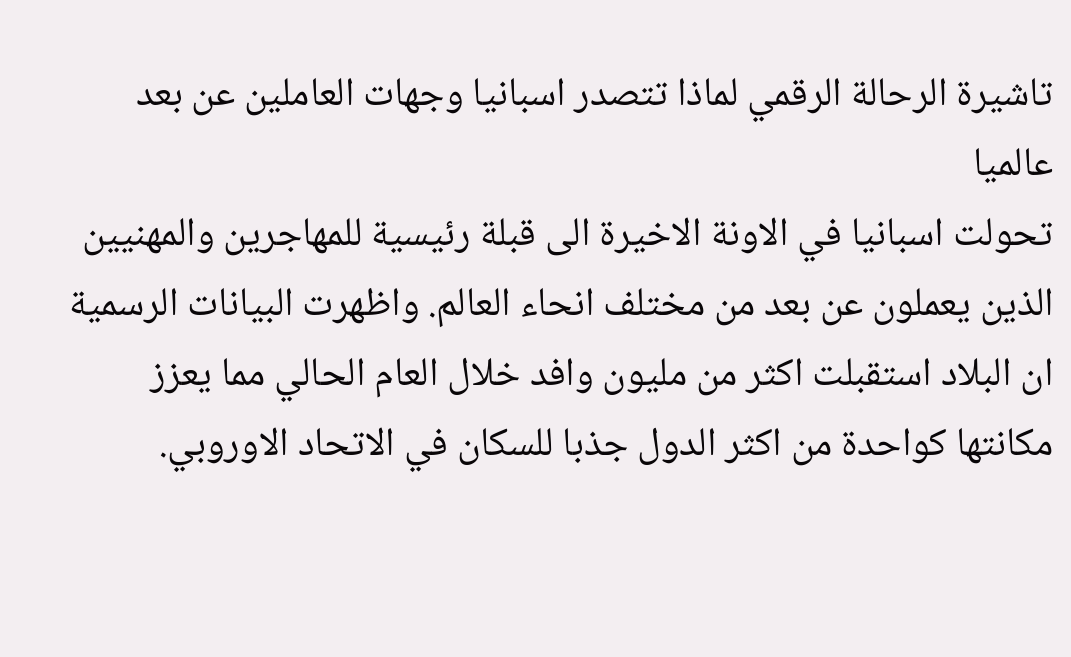تاشيرة الرحالة الرقمي لماذا تتصدر اسبانيا وجهات العاملين عن بعد عالميا
تحولت اسبانيا في الاونة الاخيرة الى قبلة رئيسية للمهاجرين والمهنيين الذين يعملون عن بعد من مختلف انحاء العالم. واظهرت البيانات الرسمية ان البلاد استقبلت اكثر من مليون وافد خلال العام الحالي مما يعزز مكانتها كواحدة من اكثر الدول جذبا للسكان في الاتحاد الاوروبي.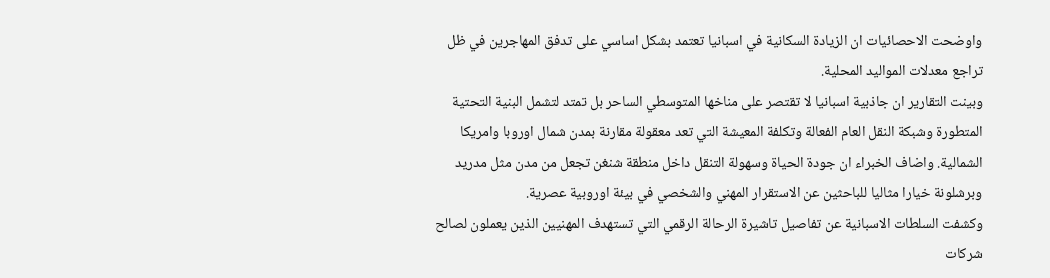واوضحت الاحصائيات ان الزيادة السكانية في اسبانيا تعتمد بشكل اساسي على تدفق المهاجرين في ظل تراجع معدلات المواليد المحلية.
وبينت التقارير ان جاذبية اسبانيا لا تقتصر على مناخها المتوسطي الساحر بل تمتد لتشمل البنية التحتية المتطورة وشبكة النقل العام الفعالة وتكلفة المعيشة التي تعد معقولة مقارنة بمدن شمال اوروبا وامريكا الشمالية. واضاف الخبراء ان جودة الحياة وسهولة التنقل داخل منطقة شنغن تجعل من مدن مثل مدريد وبرشلونة خيارا مثاليا للباحثين عن الاستقرار المهني والشخصي في بيئة اوروبية عصرية.
وكشفت السلطات الاسبانية عن تفاصيل تاشيرة الرحالة الرقمي التي تستهدف المهنيين الذين يعملون لصالح شركات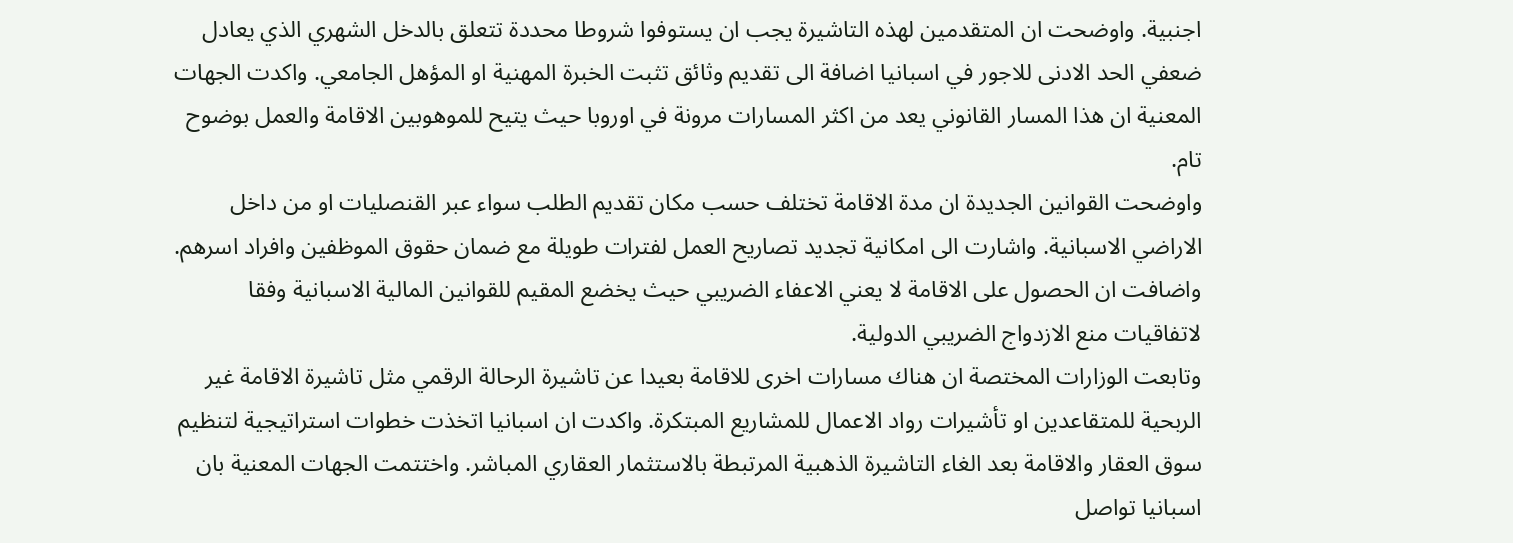اجنبية. واوضحت ان المتقدمين لهذه التاشيرة يجب ان يستوفوا شروطا محددة تتعلق بالدخل الشهري الذي يعادل ضعفي الحد الادنى للاجور في اسبانيا اضافة الى تقديم وثائق تثبت الخبرة المهنية او المؤهل الجامعي. واكدت الجهات المعنية ان هذا المسار القانوني يعد من اكثر المسارات مرونة في اوروبا حيث يتيح للموهوبين الاقامة والعمل بوضوح تام.
واوضحت القوانين الجديدة ان مدة الاقامة تختلف حسب مكان تقديم الطلب سواء عبر القنصليات او من داخل الاراضي الاسبانية. واشارت الى امكانية تجديد تصاريح العمل لفترات طويلة مع ضمان حقوق الموظفين وافراد اسرهم. واضافت ان الحصول على الاقامة لا يعني الاعفاء الضريبي حيث يخضع المقيم للقوانين المالية الاسبانية وفقا لاتفاقيات منع الازدواج الضريبي الدولية.
وتابعت الوزارات المختصة ان هناك مسارات اخرى للاقامة بعيدا عن تاشيرة الرحالة الرقمي مثل تاشيرة الاقامة غير الربحية للمتقاعدين او تأشيرات رواد الاعمال للمشاريع المبتكرة. واكدت ان اسبانيا اتخذت خطوات استراتيجية لتنظيم سوق العقار والاقامة بعد الغاء التاشيرة الذهبية المرتبطة بالاستثمار العقاري المباشر. واختتمت الجهات المعنية بان اسبانيا تواصل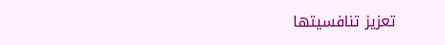تعزيز تنافسيتها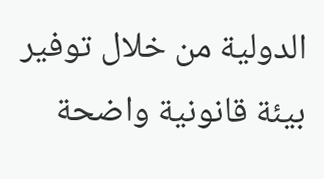الدولية من خلال توفير بيئة قانونية واضحة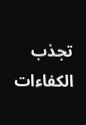تجذب الكفاءات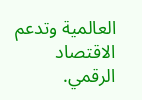العالمية وتدعم الاقتصاد الرقمي.